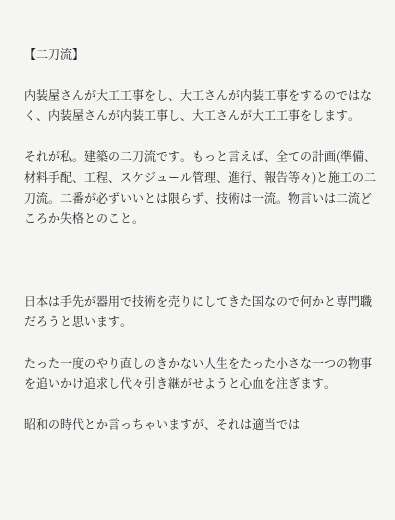【二刀流】

内装屋さんが大工工事をし、大工さんが内装工事をするのではなく、内装屋さんが内装工事し、大工さんが大工工事をします。

それが私。建築の二刀流です。もっと言えば、全ての計画(準備、材料手配、工程、スケジュール管理、進行、報告等々)と施工の二刀流。二番が必ずいいとは限らず、技術は一流。物言いは二流どころか失格とのこと。



日本は手先が器用で技術を売りにしてきた国なので何かと専門職だろうと思います。

たった一度のやり直しのきかない人生をたった小さな一つの物事を追いかけ追求し代々引き継がせようと心血を注ぎます。

昭和の時代とか言っちゃいますが、それは適当では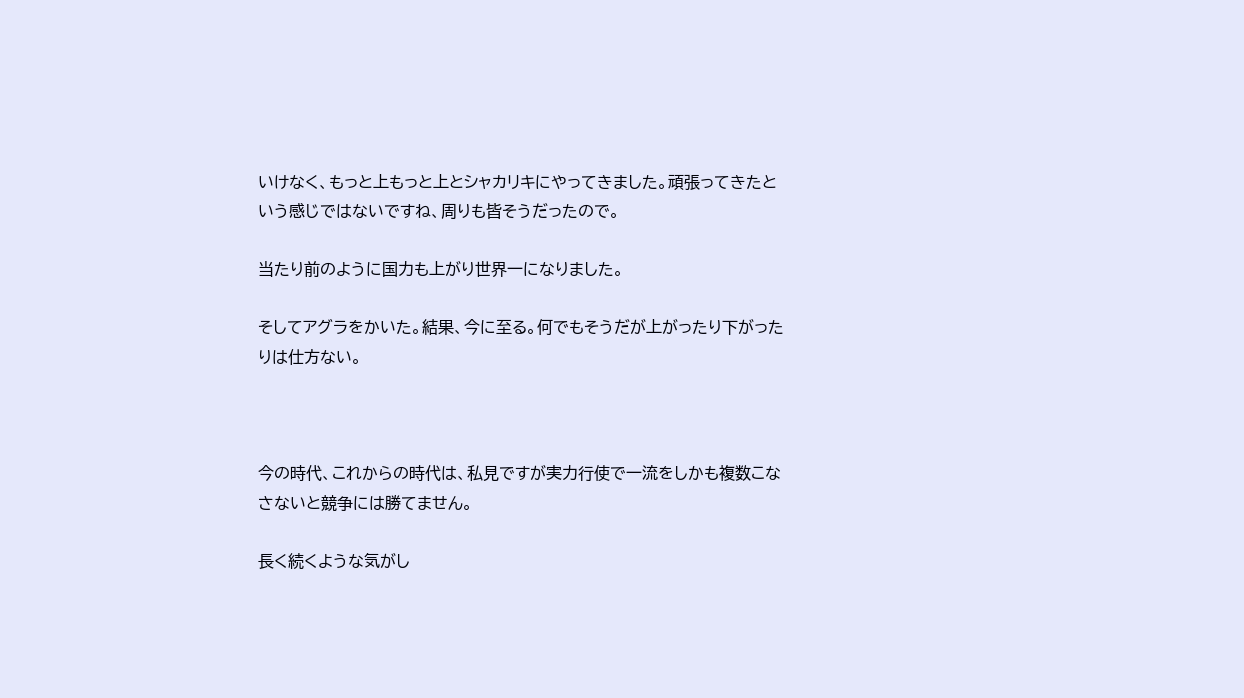いけなく、もっと上もっと上とシャカリキにやってきました。頑張ってきたという感じではないですね、周りも皆そうだったので。

当たり前のように国力も上がり世界一になりました。

そしてアグラをかいた。結果、今に至る。何でもそうだが上がったり下がったりは仕方ない。



今の時代、これからの時代は、私見ですが実力行使で一流をしかも複数こなさないと競争には勝てません。

長く続くような気がし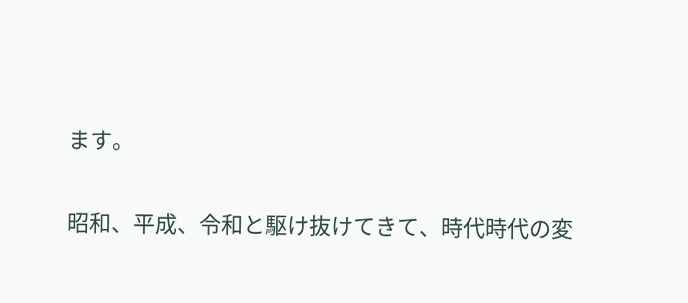ます。

昭和、平成、令和と駆け抜けてきて、時代時代の変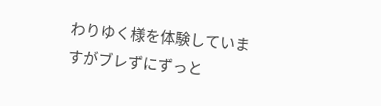わりゆく様を体験していますがブレずにずっと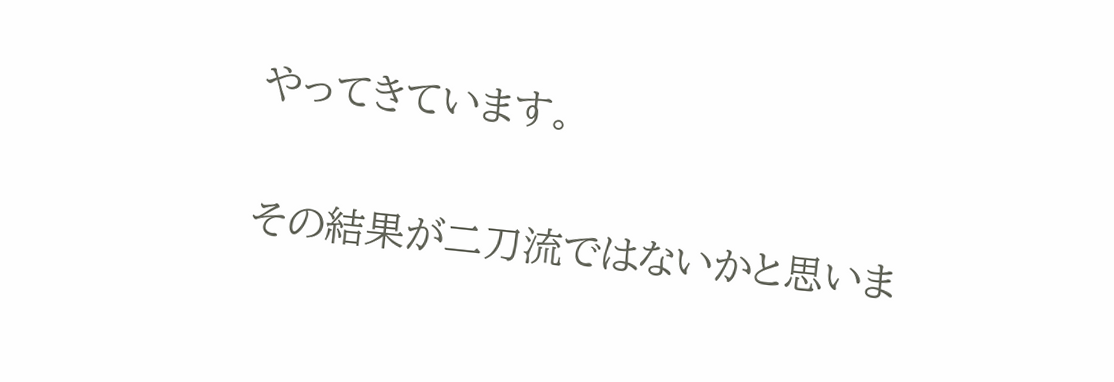やってきています。

その結果が二刀流ではないかと思いま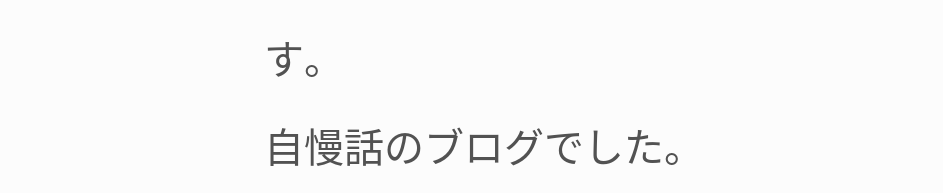す。

自慢話のブログでした。